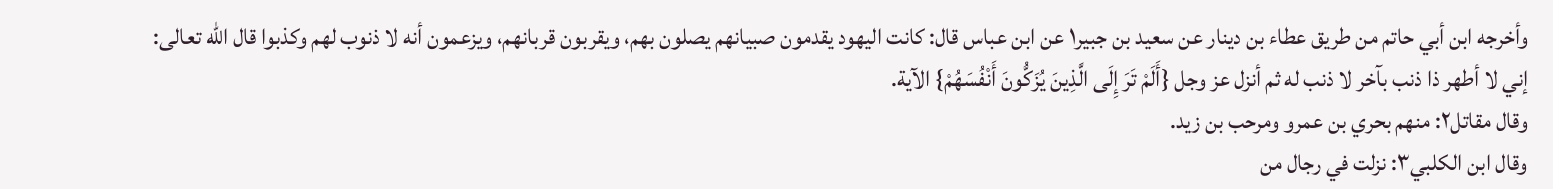وأخرجه ابن أبي حاتم من طريق عطاء بن دينار عن سعيد بن جبير١ عن ابن عباس قال: كانت اليهود يقدمون صبيانهم يصلون بهم، ويقربون قربانهم، ويزعمون أنه لا ذنوب لهم وكذبوا قال الله تعالى: إني لا أطهر ذا ذنب بآخر لا ذنب له ثم أنزل عز وجل {أَلَمْ تَرَ إِلَى الَّذِينَ يُزَكُّونَ أَنْفُسَهُمْ} الآية.
وقال مقاتل٢: منهم بحري بن عمرو ومرحب بن زيد.
وقال ابن الكلبي٣: نزلت في رجال من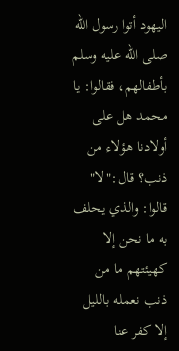اليهود أتوا رسول الله صلى الله عليه وسلم بأطفالهم، فقالوا: يا محمد هل على أولادنا هؤلاء من ذنب؟ قال:"لا" قالوا: والذي يحلف به ما نحن إلا كهيئتهم ما من ذنب نعمله بالليل إلا كفر عنا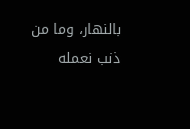بالنهار، وما من ذنب نعمله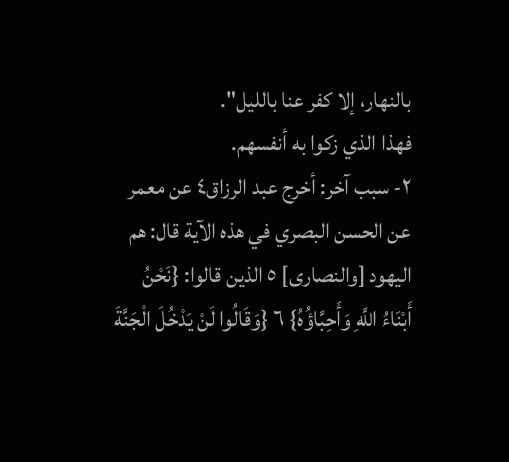بالنهار، إلا كفر عنا بالليل".
فهذا الذي زكوا به أنفسهم.
٢- سبب آخر: أخرج عبد الرزاق٤ عن معمر عن الحسن البصري في هذه الآية قال: هم اليهود [والنصارى] ٥ الذين قالوا: {نَحْنُ أَبْنَاءُ اللَّهِ وَأَحِبَّاؤُهُ} ٦ {وَقَالُوا لَنْ يَدْخُلَ الْجَنَّةَ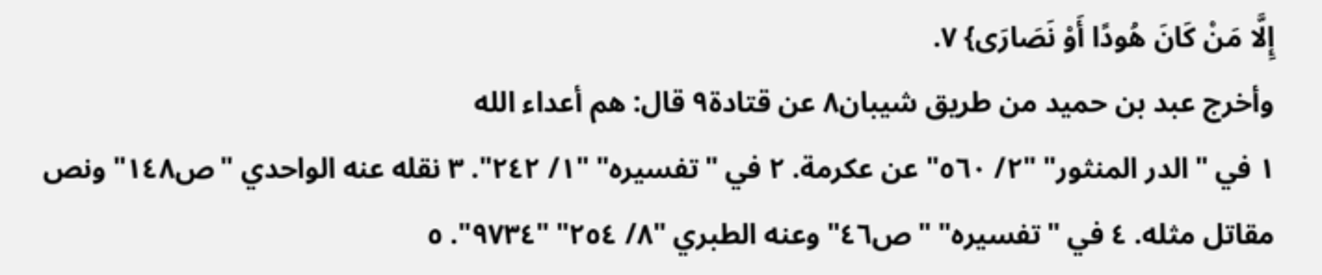إِلَّا مَنْ كَانَ هُودًا أَوْ نَصَارَى} ٧.
وأخرج عبد بن حميد من طريق شيبان٨ عن قتادة٩ قال: هم أعداء الله
١ في "الدر المنثور" "٢/ ٥٦٠" عن عكرمة. ٢ في "تفسيره" "١/ ٢٤٢". ٣ نقله عنه الواحدي "ص١٤٨" ونص مقاتل مثله. ٤ في "تفسيره" "ص٤٦" وعنه الطبري "٨/ ٢٥٤" "٩٧٣٤". ٥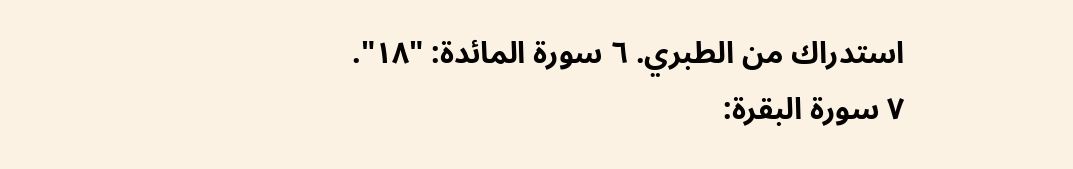استدراك من الطبري. ٦ سورة المائدة: "١٨". ٧ سورة البقرة: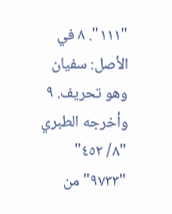"١١١". ٨ في الأصل: سفيان وهو تحريف. ٩ وأخرجه الطبري "٨/ ٤٥٢" "٩٧٣٣" من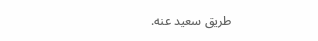طريق سعيد عنه.